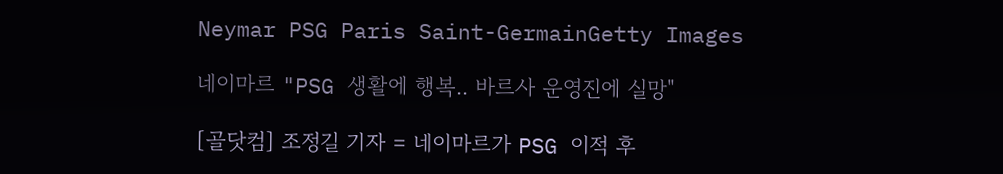Neymar PSG Paris Saint-GermainGetty Images

네이마르 "PSG 생활에 행복.. 바르사 운영진에 실망"

[골닷컴] 조정길 기자 = 네이마르가 PSG 이적 후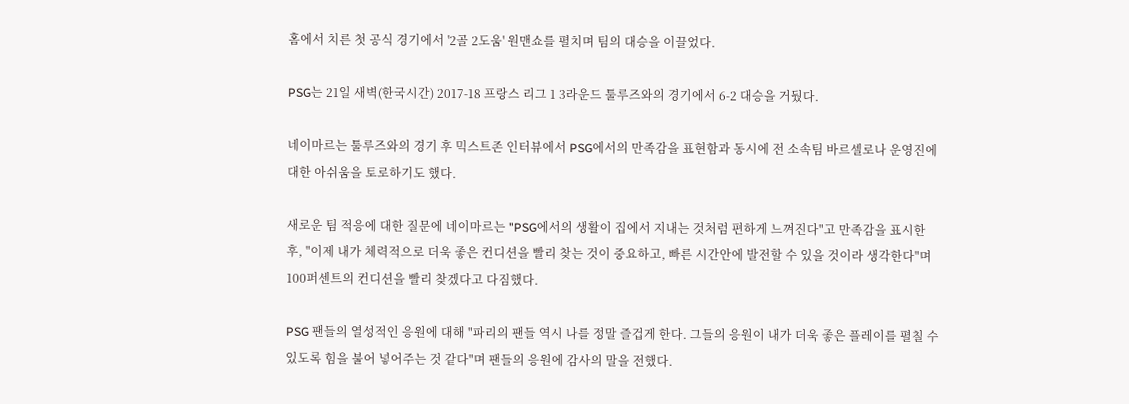홈에서 치른 첫 공식 경기에서 '2골 2도움' 원맨쇼를 펼치며 팀의 대승을 이끌었다.

PSG는 21일 새벽(한국시간) 2017-18 프랑스 리그 1 3라운드 툴루즈와의 경기에서 6-2 대승을 거뒀다.

네이마르는 툴루즈와의 경기 후 믹스트존 인터뷰에서 PSG에서의 만족감을 표현함과 동시에 전 소속팀 바르셀로나 운영진에 대한 아쉬움을 토로하기도 했다.

새로운 팀 적응에 대한 질문에 네이마르는 "PSG에서의 생활이 집에서 지내는 것처럼 편하게 느껴진다"고 만족감을 표시한 후, "이제 내가 체력적으로 더욱 좋은 컨디션을 빨리 찾는 것이 중요하고, 빠른 시간안에 발전할 수 있을 것이라 생각한다"며 100퍼센트의 컨디션을 빨리 찾겠다고 다짐했다.

PSG 팬들의 열성적인 응원에 대해 "파리의 팬들 역시 나를 정말 즐겁게 한다. 그들의 응원이 내가 더욱 좋은 플레이를 펼칠 수 있도록 힘을 불어 넣어주는 것 같다"며 팬들의 응원에 감사의 말을 전했다.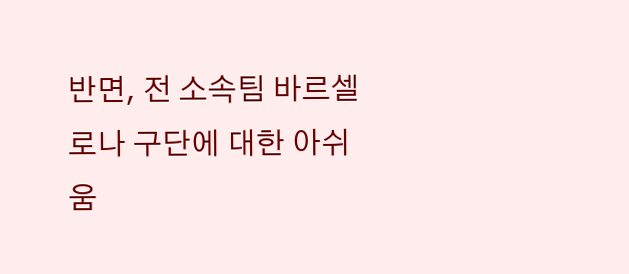반면, 전 소속팀 바르셀로나 구단에 대한 아쉬움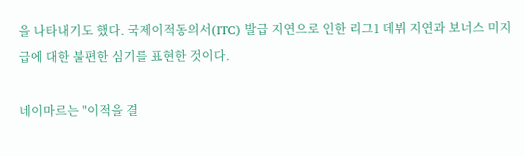을 나타내기도 했다. 국제이적동의서(ITC) 발급 지연으로 인한 리그1 데뷔 지연과 보너스 미지급에 대한 불편한 심기를 표현한 것이다.

네이마르는 "이적을 결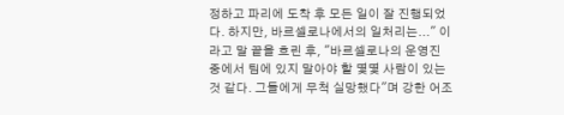정하고 파리에 도착 후 모든 일이 잘 진행되었다. 하지만, 바르셀로나에서의 일처리는..." 이라고 말 끝을 흐린 후, "바르셀로나의 운영진 중에서 팀에 있지 말아야 할 몇몇 사람이 있는 것 같다. 그들에게 무척 실망했다"며 강한 어조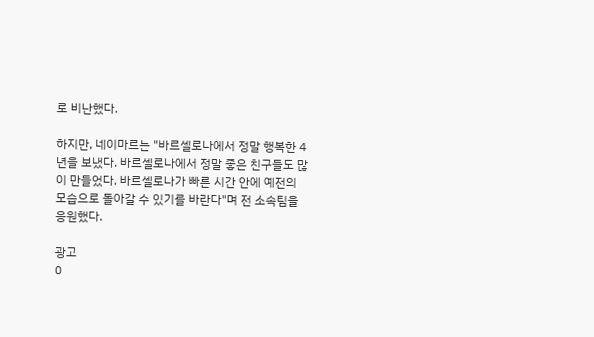로 비난했다.

하지만, 네이마르는 "바르셀로나에서 정말 행복한 4년을 보냈다. 바르셀로나에서 정말 좋은 친구들도 많이 만들었다. 바르셀로나가 빠른 시간 안에 예전의 모습으로 돌아갈 수 있기를 바란다"며 전 소속팀을 응원했다.

광고
0